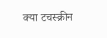क्या टचस्क्रीन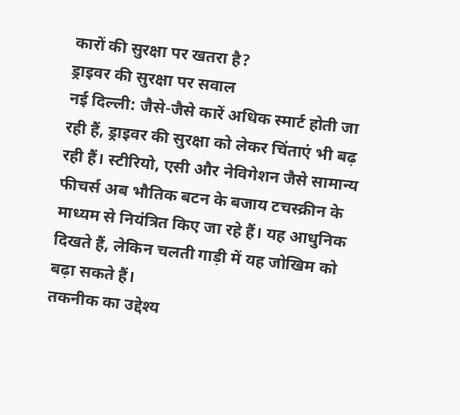कारों की सुरक्षा पर खतरा है?
ड्राइवर की सुरक्षा पर सवाल
नई दिल्ली: जैसे-जैसे कारें अधिक स्मार्ट होती जा रही हैं, ड्राइवर की सुरक्षा को लेकर चिंताएं भी बढ़ रही हैं। स्टीरियो, एसी और नेविगेशन जैसे सामान्य फीचर्स अब भौतिक बटन के बजाय टचस्क्रीन के माध्यम से नियंत्रित किए जा रहे हैं। यह आधुनिक दिखते हैं, लेकिन चलती गाड़ी में यह जोखिम को बढ़ा सकते हैं।
तकनीक का उद्देश्य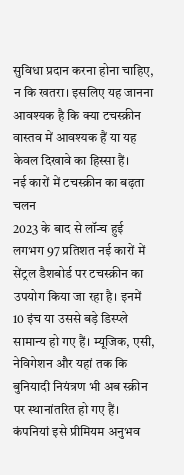सुविधा प्रदान करना होना चाहिए, न कि खतरा। इसलिए यह जानना आवश्यक है कि क्या टचस्क्रीन वास्तव में आवश्यक हैं या यह केवल दिखावे का हिस्सा हैं।
नई कारों में टचस्क्रीन का बढ़ता चलन
2023 के बाद से लॉन्च हुई लगभग 97 प्रतिशत नई कारों में सेंट्रल डैशबोर्ड पर टचस्क्रीन का उपयोग किया जा रहा है। इनमें 10 इंच या उससे बड़े डिस्प्ले सामान्य हो गए हैं। म्यूजिक, एसी, नेविगेशन और यहां तक कि बुनियादी नियंत्रण भी अब स्क्रीन पर स्थानांतरित हो गए हैं। कंपनियां इसे प्रीमियम अनुभव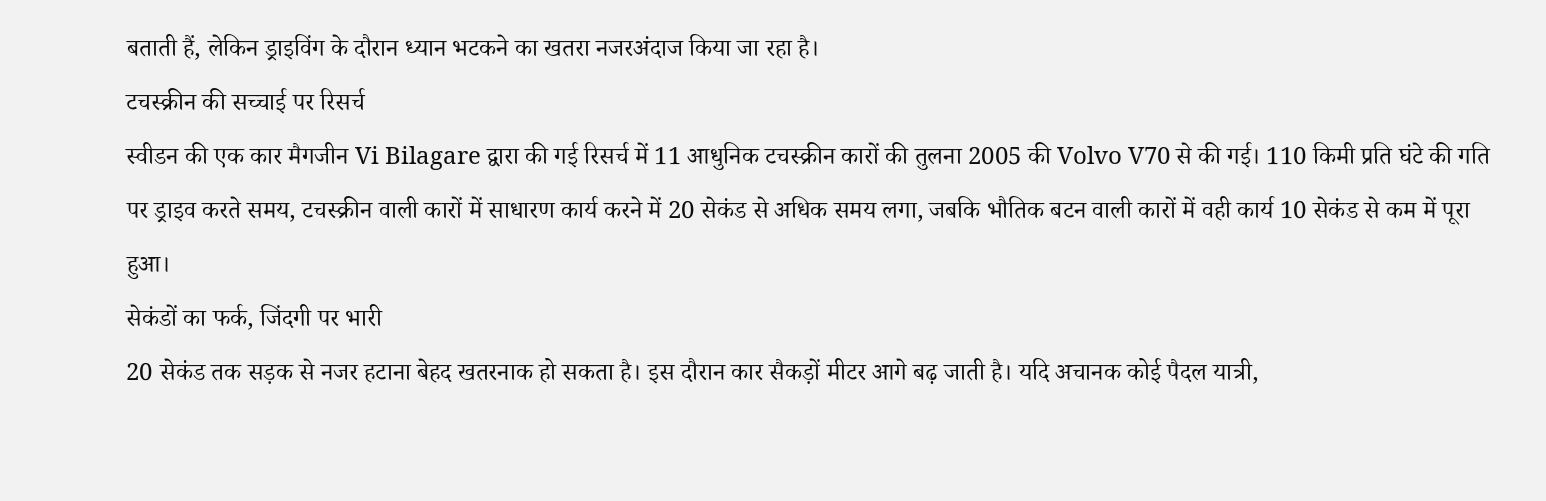बताती हैं, लेकिन ड्राइविंग के दौरान ध्यान भटकने का खतरा नजरअंदाज किया जा रहा है।
टचस्क्रीन की सच्चाई पर रिसर्च
स्वीडन की एक कार मैगजीन Vi Bilagare द्वारा की गई रिसर्च में 11 आधुनिक टचस्क्रीन कारों की तुलना 2005 की Volvo V70 से की गई। 110 किमी प्रति घंटे की गति पर ड्राइव करते समय, टचस्क्रीन वाली कारों में साधारण कार्य करने में 20 सेकंड से अधिक समय लगा, जबकि भौतिक बटन वाली कारों में वही कार्य 10 सेकंड से कम में पूरा हुआ।
सेकंडों का फर्क, जिंदगी पर भारी
20 सेकंड तक सड़क से नजर हटाना बेहद खतरनाक हो सकता है। इस दौरान कार सैकड़ों मीटर आगे बढ़ जाती है। यदि अचानक कोई पैदल यात्री,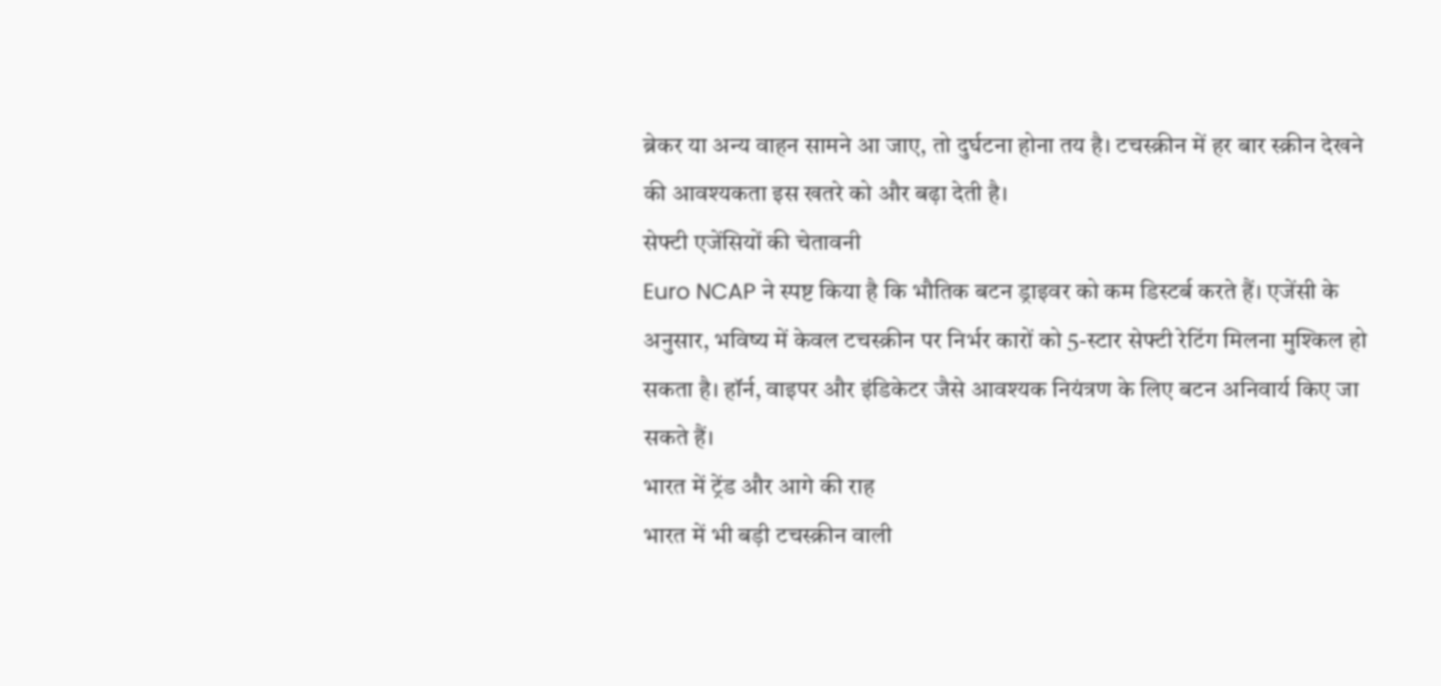ब्रेकर या अन्य वाहन सामने आ जाए, तो दुर्घटना होना तय है। टचस्क्रीन में हर बार स्क्रीन देखने की आवश्यकता इस खतरे को और बढ़ा देती है।
सेफ्टी एजेंसियों की चेतावनी
Euro NCAP ने स्पष्ट किया है कि भौतिक बटन ड्राइवर को कम डिस्टर्ब करते हैं। एजेंसी के अनुसार, भविष्य में केवल टचस्क्रीन पर निर्भर कारों को 5-स्टार सेफ्टी रेटिंग मिलना मुश्किल हो सकता है। हॉर्न, वाइपर और इंडिकेटर जैसे आवश्यक नियंत्रण के लिए बटन अनिवार्य किए जा सकते हैं।
भारत में ट्रेंड और आगे की राह
भारत में भी बड़ी टचस्क्रीन वाली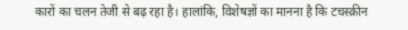कारों का चलन तेजी से बढ़ रहा है। हालांकि, विशेषज्ञों का मानना है कि टचस्क्रीन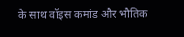के साथ वॉइस कमांड और भौतिक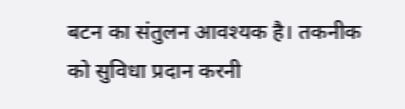बटन का संतुलन आवश्यक है। तकनीक को सुविधा प्रदान करनी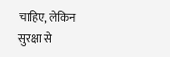चाहिए, लेकिन सुरक्षा से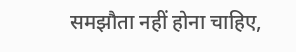समझौता नहीं होना चाहिए,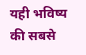यही भविष्य की सबसे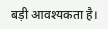बड़ी आवश्यकता है।